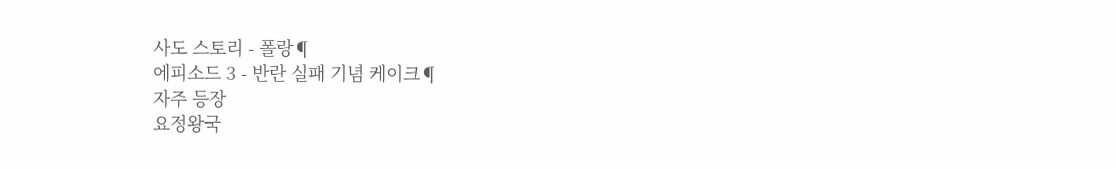사도 스토리 - 폴랑¶
에피소드 3 - 반란 실패 기념 케이크¶
자주 등장
요정왕국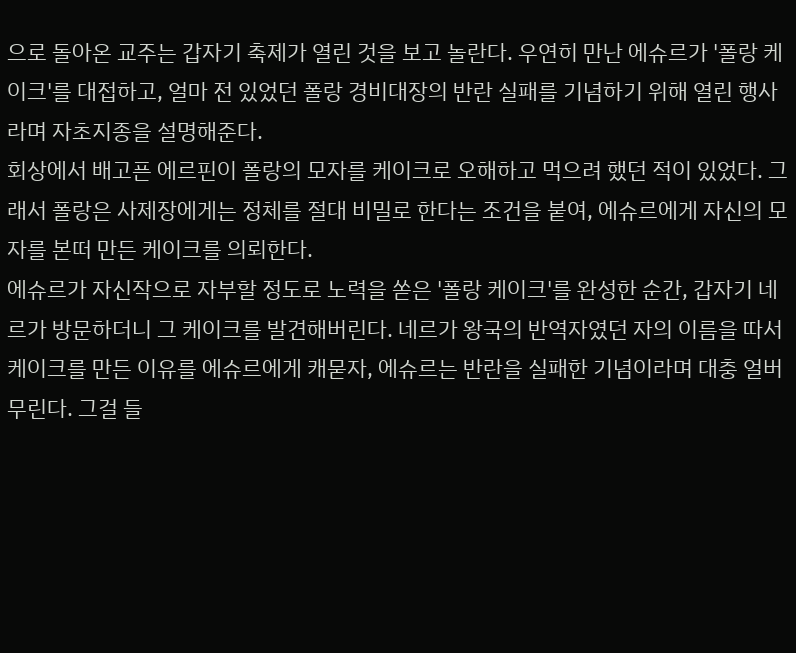으로 돌아온 교주는 갑자기 축제가 열린 것을 보고 놀란다. 우연히 만난 에슈르가 '폴랑 케이크'를 대접하고, 얼마 전 있었던 폴랑 경비대장의 반란 실패를 기념하기 위해 열린 행사라며 자초지종을 설명해준다.
회상에서 배고픈 에르핀이 폴랑의 모자를 케이크로 오해하고 먹으려 했던 적이 있었다. 그래서 폴랑은 사제장에게는 정체를 절대 비밀로 한다는 조건을 붙여, 에슈르에게 자신의 모자를 본떠 만든 케이크를 의뢰한다.
에슈르가 자신작으로 자부할 정도로 노력을 쏟은 '폴랑 케이크'를 완성한 순간, 갑자기 네르가 방문하더니 그 케이크를 발견해버린다. 네르가 왕국의 반역자였던 자의 이름을 따서 케이크를 만든 이유를 에슈르에게 캐묻자, 에슈르는 반란을 실패한 기념이라며 대충 얼버무린다. 그걸 들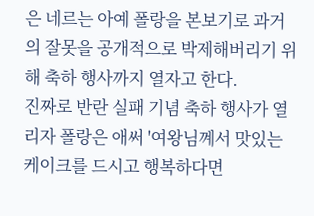은 네르는 아예 폴랑을 본보기로 과거의 잘못을 공개적으로 박제해버리기 위해 축하 행사까지 열자고 한다.
진짜로 반란 실패 기념 축하 행사가 열리자 폴랑은 애써 '여왕님꼐서 맛있는 케이크를 드시고 행복하다면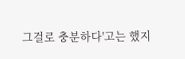그걸로 충분하다'고는 했지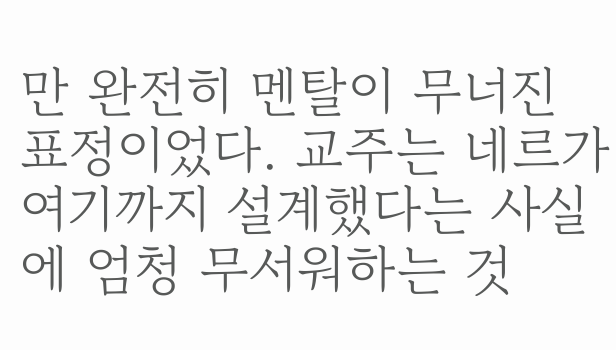만 완전히 멘탈이 무너진 표정이었다. 교주는 네르가 여기까지 설계했다는 사실에 엄청 무서워하는 것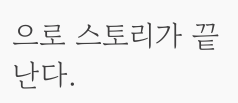으로 스토리가 끝난다.